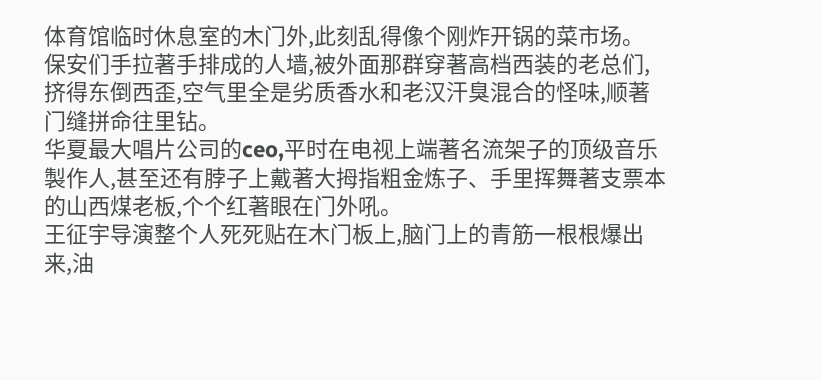体育馆临时休息室的木门外,此刻乱得像个刚炸开锅的菜市场。
保安们手拉著手排成的人墙,被外面那群穿著高档西装的老总们,挤得东倒西歪,空气里全是劣质香水和老汉汗臭混合的怪味,顺著门缝拼命往里钻。
华夏最大唱片公司的ceo,平时在电视上端著名流架子的顶级音乐製作人,甚至还有脖子上戴著大拇指粗金炼子、手里挥舞著支票本的山西煤老板,个个红著眼在门外吼。
王征宇导演整个人死死贴在木门板上,脑门上的青筋一根根爆出来,油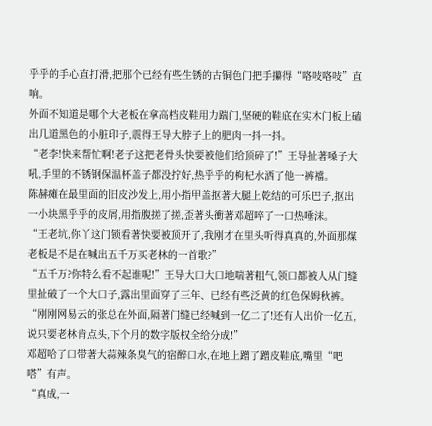乎乎的手心直打滑,把那个已经有些生锈的古铜色门把手攥得“咯吱咯吱”直响。
外面不知道是哪个大老板在拿高档皮鞋用力踹门,坚硬的鞋底在实木门板上磕出几道黑色的小脏印子,震得王导大脖子上的肥肉一抖一抖。
“老李!快来帮忙啊!老子这把老骨头快要被他们给顶碎了!”王导扯著嗓子大吼,手里的不锈钢保温杯盖子都没拧好,热乎乎的枸杞水洒了他一裤襠。
陈赫瘫在最里面的旧皮沙发上,用小指甲盖抠著大腿上乾结的可乐巴子,抠出一小块黑乎乎的皮屑,用指腹搓了搓,歪著头衝著邓超啐了一口热唾沫。
“王老坑,你丫这门锁看著快要被顶开了,我刚才在里头听得真真的,外面那煤老板是不是在喊出五千万买老林的一首歌?”
“五千万?你特么看不起谁呢!”王导大口大口地喘著粗气,领口都被人从门缝里扯破了一个大口子,露出里面穿了三年、已经有些泛黄的红色保姆秋裤。
“刚刚网易云的张总在外面,隔著门缝已经喊到一亿二了!还有人出价一亿五,说只要老林肯点头,下个月的数字版权全给分成!”
邓超哈了口带著大蒜辣条臭气的宿醉口水,在地上蹭了蹭皮鞋底,嘴里“吧嗒”有声。
“真成,一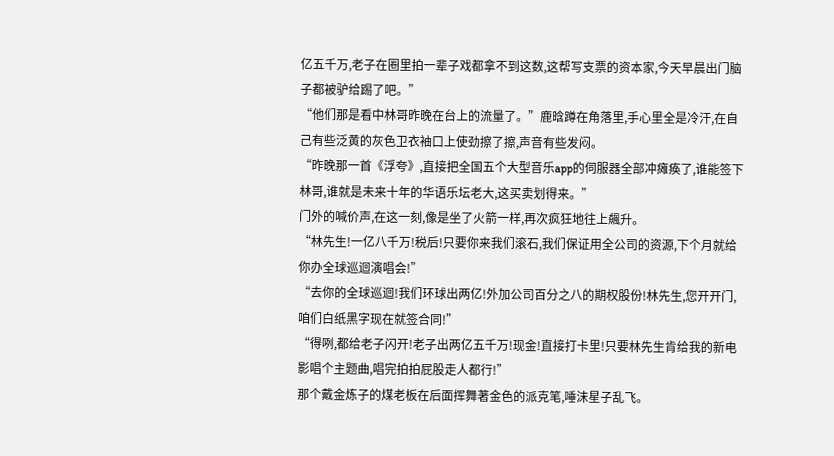亿五千万,老子在圈里拍一辈子戏都拿不到这数,这帮写支票的资本家,今天早晨出门脑子都被驴给踢了吧。”
“他们那是看中林哥昨晚在台上的流量了。”鹿晗蹲在角落里,手心里全是冷汗,在自己有些泛黄的灰色卫衣袖口上使劲擦了擦,声音有些发闷。
“昨晚那一首《浮夸》,直接把全国五个大型音乐app的伺服器全部冲瘫痪了,谁能签下林哥,谁就是未来十年的华语乐坛老大,这买卖划得来。”
门外的喊价声,在这一刻,像是坐了火箭一样,再次疯狂地往上飆升。
“林先生!一亿八千万!税后!只要你来我们滚石,我们保证用全公司的资源,下个月就给你办全球巡迴演唱会!”
“去你的全球巡迴!我们环球出两亿!外加公司百分之八的期权股份!林先生,您开开门,咱们白纸黑字现在就签合同!”
“得咧,都给老子闪开!老子出两亿五千万!现金!直接打卡里!只要林先生肯给我的新电影唱个主题曲,唱完拍拍屁股走人都行!”
那个戴金炼子的煤老板在后面挥舞著金色的派克笔,唾沫星子乱飞。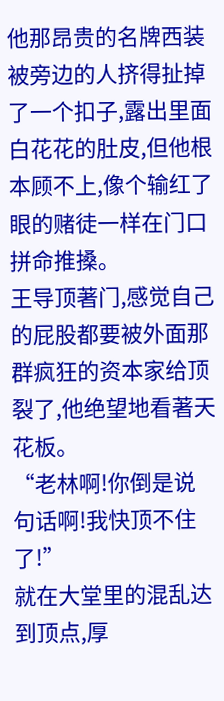他那昂贵的名牌西装被旁边的人挤得扯掉了一个扣子,露出里面白花花的肚皮,但他根本顾不上,像个输红了眼的赌徒一样在门口拼命推搡。
王导顶著门,感觉自己的屁股都要被外面那群疯狂的资本家给顶裂了,他绝望地看著天花板。
“老林啊!你倒是说句话啊!我快顶不住了!”
就在大堂里的混乱达到顶点,厚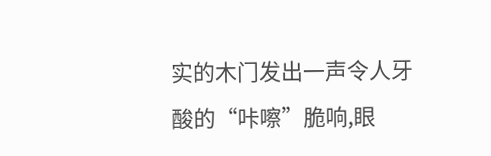实的木门发出一声令人牙酸的“咔嚓”脆响,眼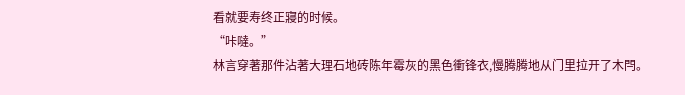看就要寿终正寢的时候。
“咔噠。”
林言穿著那件沾著大理石地砖陈年霉灰的黑色衝锋衣,慢腾腾地从门里拉开了木閂。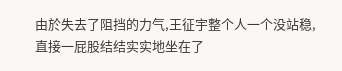由於失去了阻挡的力气,王征宇整个人一个没站稳,直接一屁股结结实实地坐在了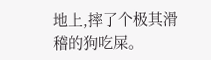地上,摔了个极其滑稽的狗吃屎。